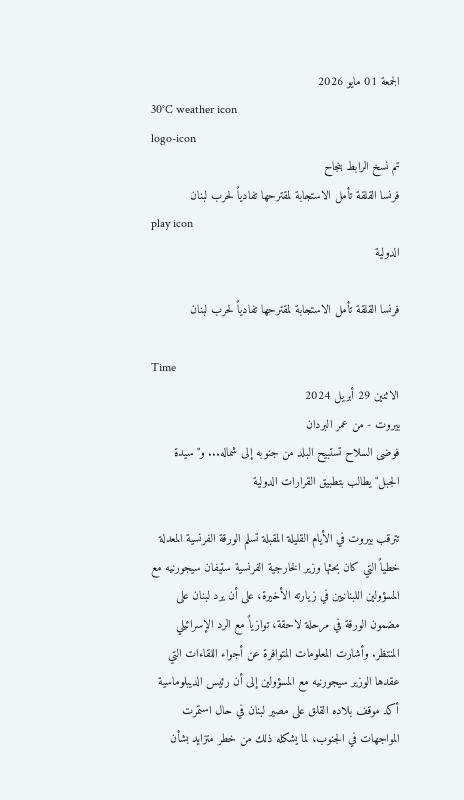الجمعة 01 مايو 2026
30°C weather icon
logo-icon
تم نسخ الرابط بنجاح
فرنسا القلقة تأمل الاستجابة لمقترحها تفادياً لحرب لبنان
play icon
الدولية

فرنسا القلقة تأمل الاستجابة لمقترحها تفادياً لحرب لبنان

Time
الاثنين 29 أبريل 2024
بيروت - من عمر البردان
فوضى السلاح تستبيح البلد من جنوبه إلى شماله... و"سيدة الجبل" يطالب بتطبيق القرارات الدولية

تترقب بيروت في الأيام القليلة المقبلة تسلم الورقة الفرنسية المعدلة خطياً التي كان بحثها وزير الخارجية الفرنسية ستيفان سيجورنيه مع المسؤولين اللبنانيين في زيارته الأخيرة، على أن يرد لبنان على مضمون الورقة في مرحلة لاحقة، توازياً مع الرد الإسرائيلي المنتظر. وأشارت المعلومات المتوافرة عن أجواء اللقاءات التي عقدها الوزير سيجورنيه مع المسؤولين إلى أن رئيس الديبلوماسية أكد موقف بلاده القلق على مصير لبنان في حال استمرت المواجهات في الجنوب، لما يشكله ذلك من خطر متزايد بشأن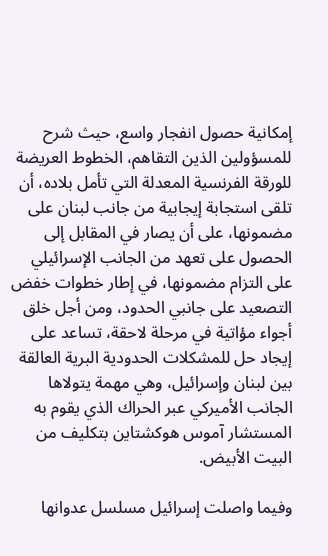إمكانية حصول انفجار واسع، حيث شرح للمسؤولين الذين التقاهم، الخطوط العريضة للورقة الفرنسية المعدلة التي تأمل بلاده، أن تلقى استجابة إيجابية من جانب لبنان على مضمونها، على أن يصار في المقابل إلى الحصول على تعهد من الجانب الإسرائيلي على التزام مضمونها، في إطار خطوات خفض التصعيد على جانبي الحدود، ومن أجل خلق أجواء مؤاتية في مرحلة لاحقة، تساعد على إيجاد حل للمشكلات الحدودية البرية العالقة بين لبنان وإسرائيل، وهي مهمة يتولاها الجانب الأميركي عبر الحراك الذي يقوم به المستشار آموس هوكشتاين بتكليف من البيت الأبيض.

وفيما واصلت إسرائيل مسلسل عدوانها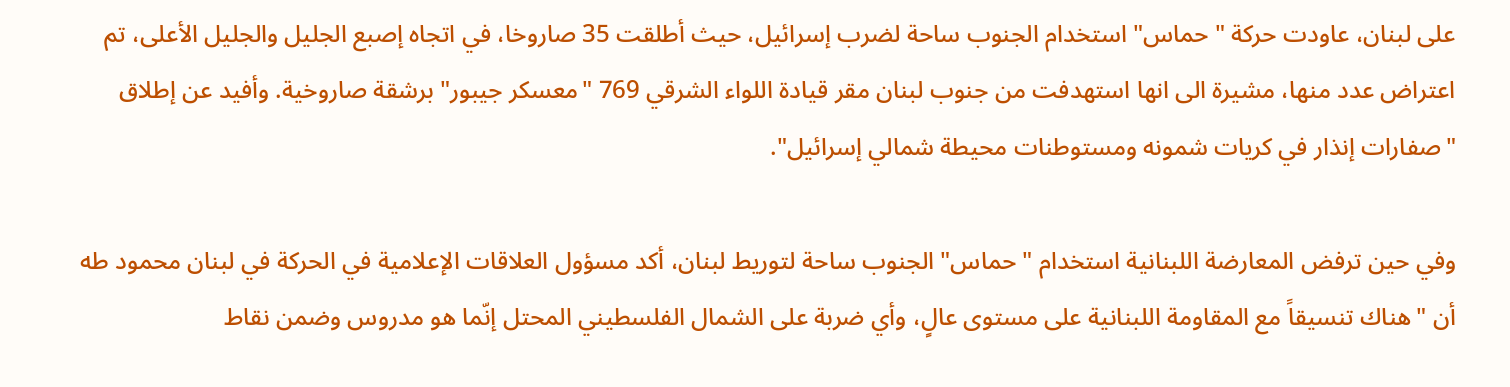على لبنان، عاودت حركة "حماس" استخدام الجنوب ساحة لضرب إسرائيل، حيث أطلقت 35 صاروخا، في اتجاه إصبع الجليل والجليل الأعلى، تم اعتراض عدد منها، مشيرة الى انها استهدفت من جنوب لبنان مقر قيادة اللواء الشرقي 769 "معسكر جيبور" برشقة صاروخية. وأفيد عن إطلاق "صفارات إنذار في كريات شمونه ومستوطنات محيطة شمالي إسرائيل".

وفي حين ترفض المعارضة اللبنانية استخدام "حماس" الجنوب ساحة لتوريط لبنان، أكد مسؤول العلاقات الإعلامية في الحركة في لبنان محمود طه أن "هناك تنسيقاً مع المقاومة اللبنانية على مستوى عالٍ، وأي ضربة على الشمال الفلسطيني المحتل إنّما هو مدروس وضمن نقاط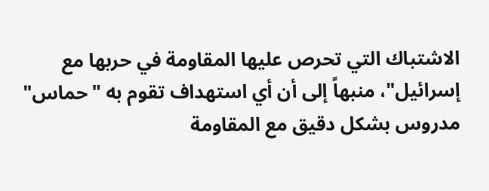الاشتباك التي تحرص عليها المقاومة في حربها مع إسرائيل"، منبهاً إلى أن أي استهداف تقوم به "حماس" مدروس بشكل دقيق مع المقاومة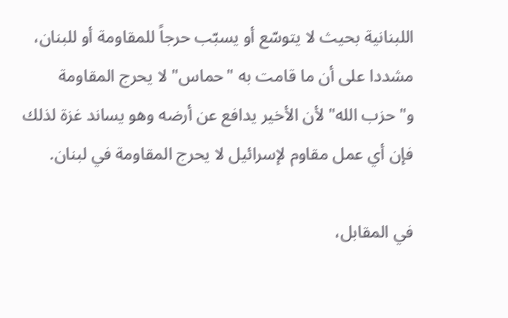اللبنانية بحيث لا يتوسّع أو يسبّب حرجاً للمقاومة أو للبنان، مشددا على أن ما قامت به "حماس" لا يحرج المقاومة و"حزب الله" لأن الأخير يدافع عن أرضه وهو يساند غزة لذلك فإن أي عمل مقاوم لإسرائيل لا يحرج المقاومة في لبنان.

في المقابل،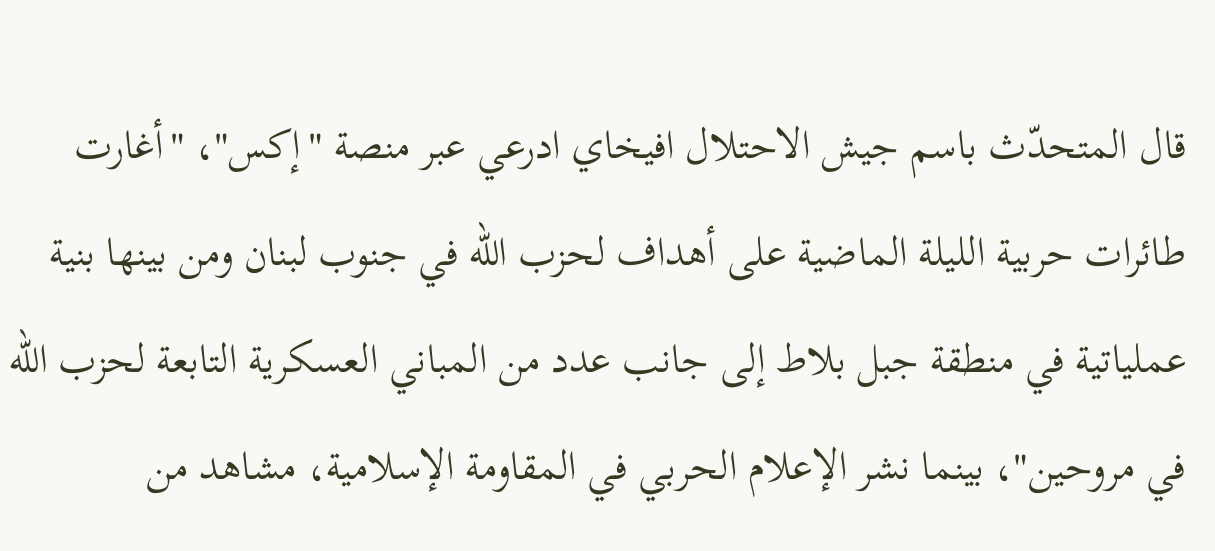قال المتحدّث باسم جيش الاحتلال افيخاي ادرعي عبر منصة "إكس"، "أغارت طائرات حربية الليلة الماضية على أهداف لحزب الله في جنوب لبنان ومن بينها بنية عملياتية في منطقة جبل بلاط إلى جانب عدد من المباني العسكرية التابعة لحزب الله في مروحين"، بينما نشر الإعلام الحربي في المقاومة الإسلامية، مشاهد من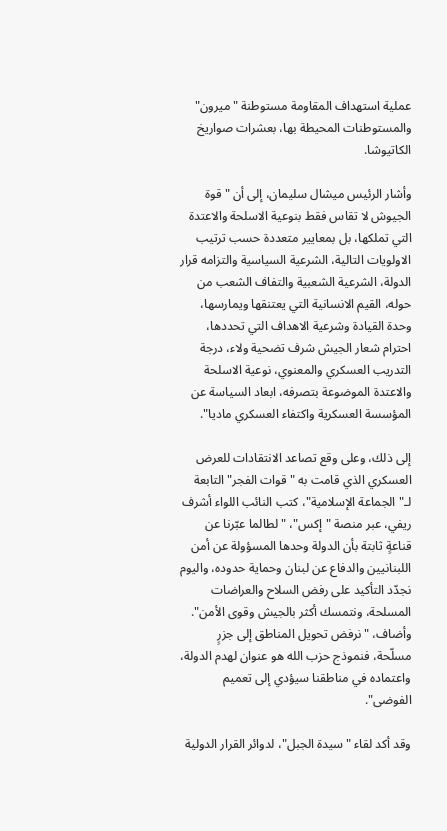عملية استهداف المقاومة مستوطنة "ميرون" والمستوطنات المحيطة بها، بعشرات صواريخ الكاتيوشا.

وأشار الرئيس ميشال سليمان، إلى أن "قوة الجيوش لا تقاس فقط بنوعية الاسلحة والاعتدة التي تملكها، بل بمعايير متعددة حسب ترتيب الاولويات التالية، الشرعية السياسية والتزامه قرار الدولة، الشرعية الشعبية والتفاف الشعب من حوله، القيم الانسانية التي يعتنقها ويمارسها، وحدة القيادة وشرعية الاهداف التي تحددها، احترام شعار الجيش شرف تضحية ولاء، درجة التدريب العسكري والمعنوي، نوعية الاسلحة والاعتدة الموضوعة بتصرفه، ابعاد السياسة عن المؤسسة العسكرية واكتفاء العسكري ماديا".

إلى ذلك، وعلى وقع تصاعد الانتقادات للعرض العسكري الذي قامت به "قوات الفجر" التابعة لـ"الجماعة الإسلامية"، كتب النائب اللواء أشرف ريفي، عبر منصة "إكس"، "لطالما عبّرنا عن قناعةٍ ثابتة بأن الدولة وحدها المسؤولة عن أمن اللبنانيين والدفاع عن لبنان وحماية حدوده، واليوم نجدّد التأكيد على رفض السلاح والعراضات المسلحة، ونتمسك أكثر بالجيش وقوى الأمن". وأضاف، "نرفض تحويل المناطق إلى جزرٍ مسلّحة، فنموذج حزب الله هو عنوان لهدم الدولة، واعتماده في مناطقنا سيؤدي إلى تعميم الفوضى".

وقد أكد لقاء "سيدة الجبل"، لدوائر القرار الدولية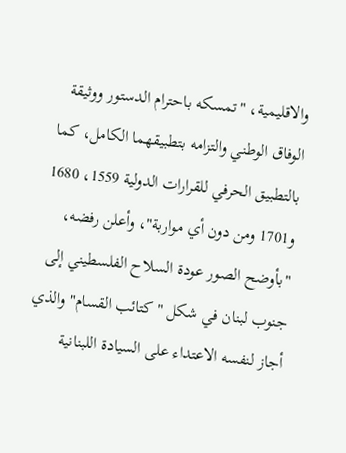والاقليمية، "تمسكه باحترام الدستور ووثيقة الوفاق الوطني والتزامه بتطبيقهما الكامل، كما بالتطبيق الحرفي للقرارات الدولية 1559، 1680 و1701 ومن دون أي مواربة"، وأعلن رفضه، "بأوضح الصور عودة السلاح الفلسطيني إلى جنوب لبنان في شكل "كتائب القسام" والذي أجاز لنفسه الاعتداء على السيادة اللبنانية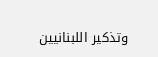وتذكير اللبنانيين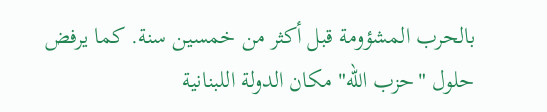بالحرب المشؤومة قبل أكثر من خمسين سنة. كما يرفض حلول "حزب الله" مكان الدولة اللبنانية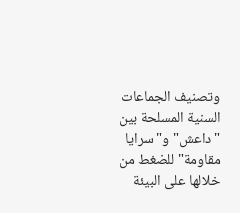وتصنيف الجماعات السنية المسلحة بين "داعش" و"سرايا مقاومة" للضغط من خلالها على البيئة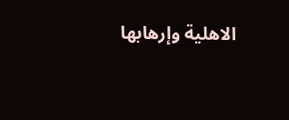الاهلية وإرهابها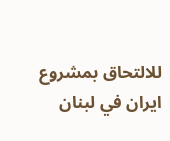للالتحاق بمشروع ايران في لبنان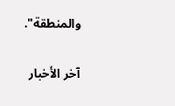والمنطقة".

آخر الأخبار